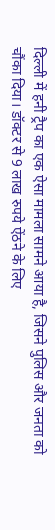दिल्ली में हनी ट्रैप का एक ऐसा मामला सामने आया है, जिसने पुलिस और जनता को चौंका दिया। डॉक्टर से 9 लाख रुपये ऐंठने के लिए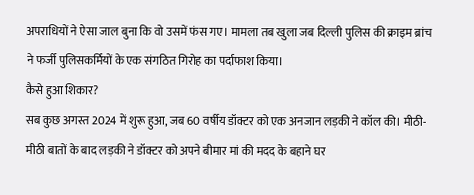अपराधियों ने ऐसा जाल बुना कि वो उसमें फंस गए। मामला तब खुला जब दिल्ली पुलिस की क्राइम ब्रांच ने फर्जी पुलिसकर्मियों के एक संगठित गिरोह का पर्दाफाश किया।
कैसे हुआ शिकार?
सब कुछ अगस्त 2024 में शुरू हुआ, जब 60 वर्षीय डॉक्टर को एक अनजान लड़की ने कॉल की। मीठी-मीठी बातों के बाद लड़की ने डॉक्टर को अपने बीमार मां की मदद के बहाने घर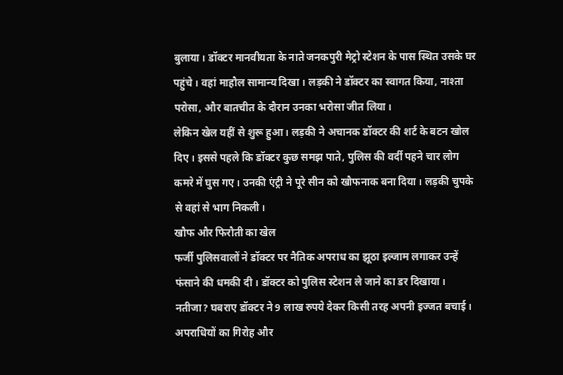बुलाया। डॉक्टर मानवीयता के नाते जनकपुरी मेट्रो स्टेशन के पास स्थित उसके घर पहुंचे। वहां माहौल सामान्य दिखा। लड़की ने डॉक्टर का स्वागत किया, नाश्ता परोसा, और बातचीत के दौरान उनका भरोसा जीत लिया।
लेकिन खेल यहीं से शुरू हुआ। लड़की ने अचानक डॉक्टर की शर्ट के बटन खोल दिए। इससे पहले कि डॉक्टर कुछ समझ पाते, पुलिस की वर्दी पहने चार लोग कमरे में घुस गए। उनकी एंट्री ने पूरे सीन को खौफनाक बना दिया। लड़की चुपके से वहां से भाग निकली।
खौफ और फिरौती का खेल
फर्जी पुलिसवालों ने डॉक्टर पर नैतिक अपराध का झूठा इल्जाम लगाकर उन्हें फंसाने की धमकी दी। डॉक्टर को पुलिस स्टेशन ले जाने का डर दिखाया। नतीजा? घबराए डॉक्टर ने 9 लाख रुपये देकर किसी तरह अपनी इज्जत बचाई।
अपराधियों का गिरोह और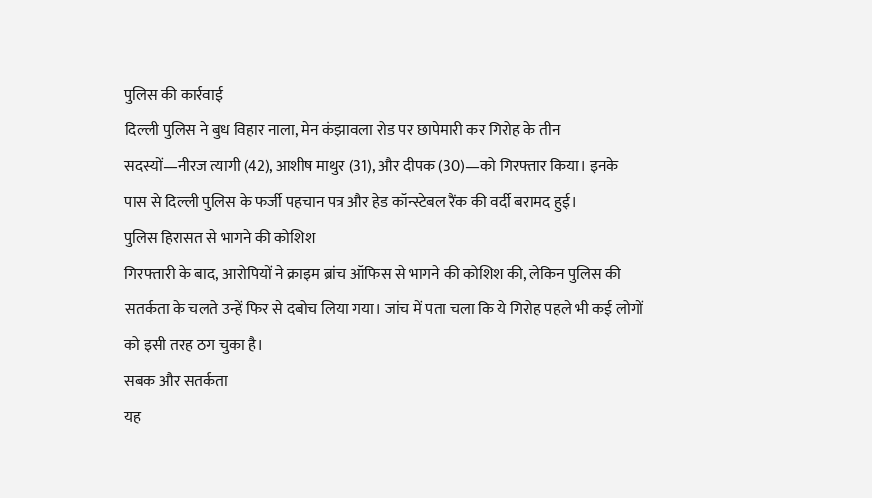पुलिस की कार्रवाई
दिल्ली पुलिस ने बुध विहार नाला, मेन कंझावला रोड पर छापेमारी कर गिरोह के तीन सदस्यों—नीरज त्यागी (42), आशीष माथुर (31), और दीपक (30)—को गिरफ्तार किया। इनके पास से दिल्ली पुलिस के फर्जी पहचान पत्र और हेड कॉन्स्टेबल रैंक की वर्दी बरामद हुई।
पुलिस हिरासत से भागने की कोशिश
गिरफ्तारी के बाद, आरोपियों ने क्राइम ब्रांच ऑफिस से भागने की कोशिश की, लेकिन पुलिस की सतर्कता के चलते उन्हें फिर से दबोच लिया गया। जांच में पता चला कि ये गिरोह पहले भी कई लोगों को इसी तरह ठग चुका है।
सबक और सतर्कता
यह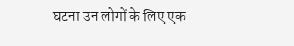घटना उन लोगों के लिए एक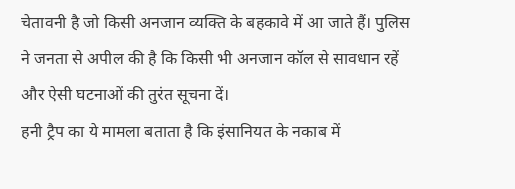चेतावनी है जो किसी अनजान व्यक्ति के बहकावे में आ जाते हैं। पुलिस ने जनता से अपील की है कि किसी भी अनजान कॉल से सावधान रहें और ऐसी घटनाओं की तुरंत सूचना दें।
हनी ट्रैप का ये मामला बताता है कि इंसानियत के नकाब में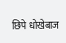छिपे धोखेबाज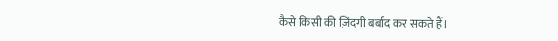कैसे किसी की ज़िंदगी बर्बाद कर सकते हैं।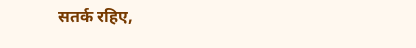सतर्क रहिए,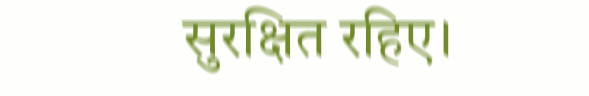सुरक्षित रहिए।